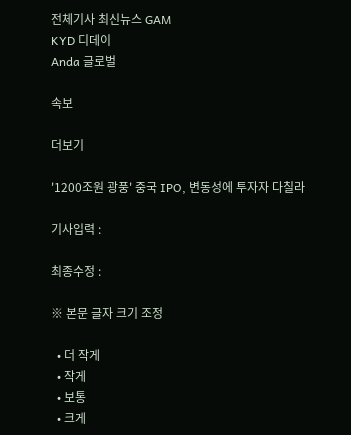전체기사 최신뉴스 GAM
KYD 디데이
Anda 글로벌

속보

더보기

'1200조원 광풍' 중국 IPO, 변동성에 투자자 다칠라

기사입력 :

최종수정 :

※ 본문 글자 크기 조정

  • 더 작게
  • 작게
  • 보통
  • 크게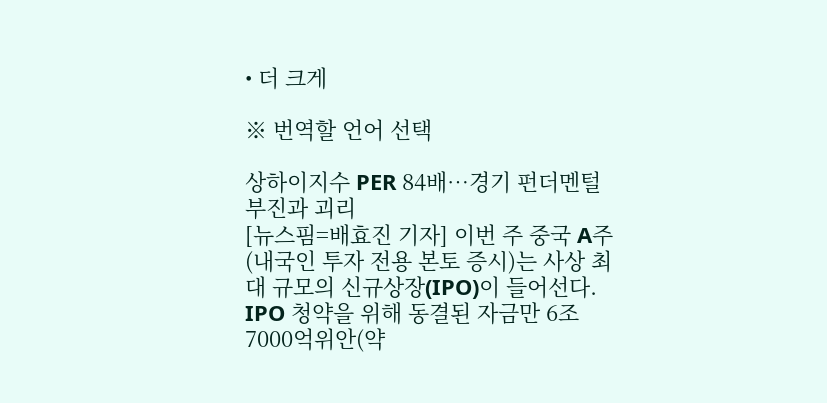• 더 크게

※ 번역할 언어 선택

상하이지수 PER 84배…경기 펀더멘털 부진과 괴리
[뉴스핌=배효진 기자] 이번 주 중국 A주(내국인 투자 전용 본토 증시)는 사상 최대 규모의 신규상장(IPO)이 들어선다. IPO 청약을 위해 동결된 자금만 6조7000억위안(약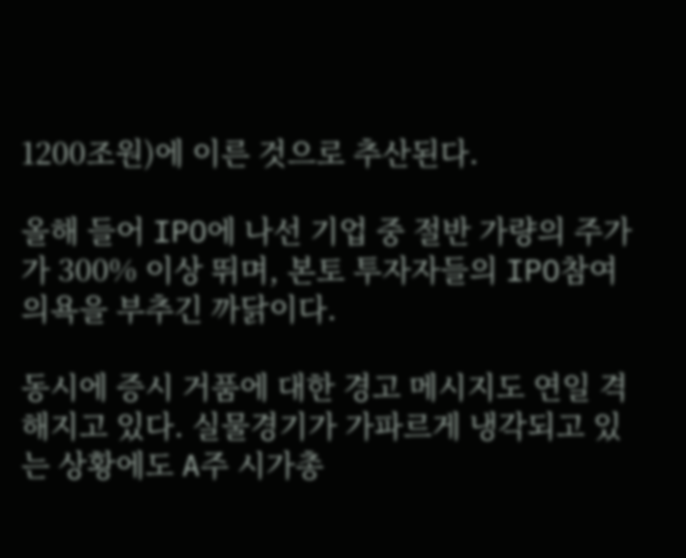1200조원)에 이른 것으로 추산된다.

올해 들어 IPO에 나선 기업 중 절반 가량의 주가가 300% 이상 뛰며, 본토 투자자들의 IPO참여 의욕을 부추긴 까닭이다.

동시에 증시 거품에 대한 경고 메시지도 연일 격해지고 있다. 실물경기가 가파르게 냉각되고 있는 상황에도 A주 시가총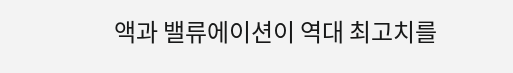액과 밸류에이션이 역대 최고치를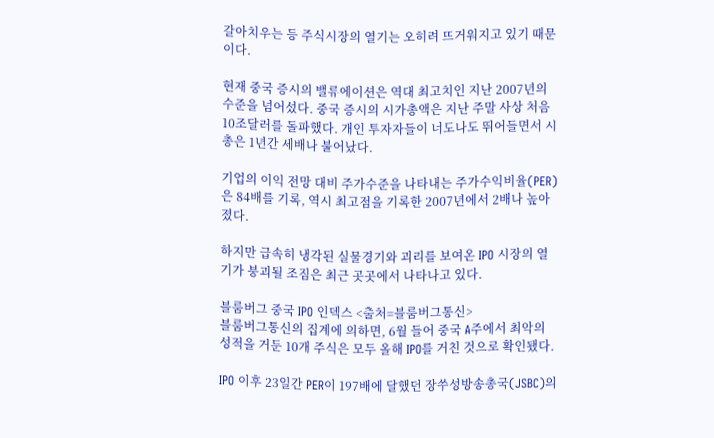갈아치우는 등 주식시장의 열기는 오히려 뜨거워지고 있기 때문이다.

현재 중국 증시의 밸류에이션은 역대 최고치인 지난 2007년의 수준을 넘어섰다. 중국 증시의 시가총액은 지난 주말 사상 처음 10조달러를 돌파했다. 개인 투자자들이 너도나도 뛰어들면서 시총은 1년간 세배나 불어났다.

기업의 이익 전망 대비 주가수준을 나타내는 주가수익비율(PER)은 84배를 기록, 역시 최고점을 기록한 2007년에서 2배나 높아졌다.

하지만 급속히 냉각된 실물경기와 괴리를 보여온 IPO 시장의 열기가 붕괴될 조짐은 최근 곳곳에서 나타나고 있다.

블룸버그 중국 IPO 인덱스 <출처=블룸버그통신>
블룸버그통신의 집계에 의하면, 6월 들어 중국 A주에서 최악의 성적을 거둔 10개 주식은 모두 올해 IPO를 거친 것으로 확인됐다.

IPO 이후 23일간 PER이 197배에 달했던 장쑤성방송총국(JSBC)의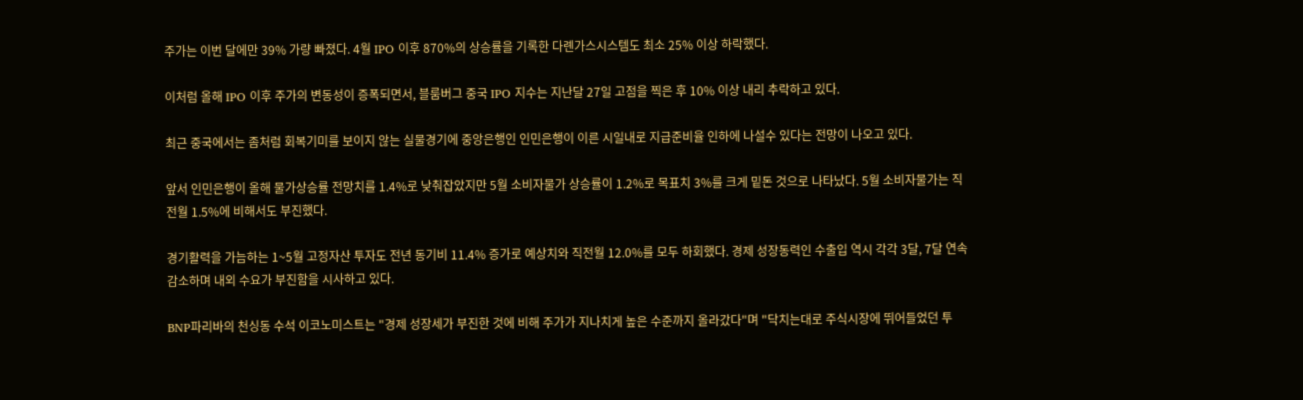주가는 이번 달에만 39% 가량 빠졌다. 4월 IPO 이후 870%의 상승률을 기록한 다롄가스시스템도 최소 25% 이상 하락했다.

이처럼 올해 IPO 이후 주가의 변동성이 증폭되면서, 블룸버그 중국 IPO 지수는 지난달 27일 고점을 찍은 후 10% 이상 내리 추락하고 있다.

최근 중국에서는 좀처럼 회복기미를 보이지 않는 실물경기에 중앙은행인 인민은행이 이른 시일내로 지급준비율 인하에 나설수 있다는 전망이 나오고 있다.

앞서 인민은행이 올해 물가상승률 전망치를 1.4%로 낮춰잡았지만 5월 소비자물가 상승률이 1.2%로 목표치 3%를 크게 밑돈 것으로 나타났다. 5월 소비자물가는 직전월 1.5%에 비해서도 부진했다.

경기활력을 가늠하는 1~5월 고정자산 투자도 전년 동기비 11.4% 증가로 예상치와 직전월 12.0%를 모두 하회했다. 경제 성장동력인 수출입 역시 각각 3달, 7달 연속 감소하며 내외 수요가 부진함을 시사하고 있다.

BNP파리바의 천싱동 수석 이코노미스트는 "경제 성장세가 부진한 것에 비해 주가가 지나치게 높은 수준까지 올라갔다"며 "닥치는대로 주식시장에 뛰어들었던 투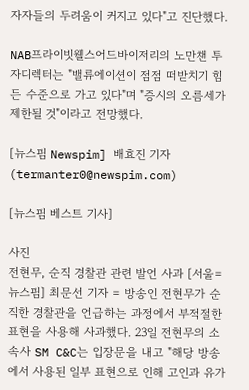자자들의 두려움이 커지고 있다"고 진단했다.

NAB프라이빗웰스어드바이저리의 노만챈 투자디렉터는 "밸류에이션이 점점 떠받치기 힘든 수준으로 가고 있다"며 "증시의 오름세가 제한될 것"이라고 전망했다.

[뉴스핌 Newspim] 배효진 기자 (termanter0@newspim.com)

[뉴스핌 베스트 기사]

사진
전현무, 순직 경찰관 관련 발언 사과 [서울=뉴스핌] 최문선 기자 = 방송인 전현무가 순직한 경찰관을 언급하는 과정에서 부적절한 표현을 사용해 사과했다. 23일 전현무의 소속사 SM C&C는 입장문을 내고 "해당 방송에서 사용된 일부 표현으로 인해 고인과 유가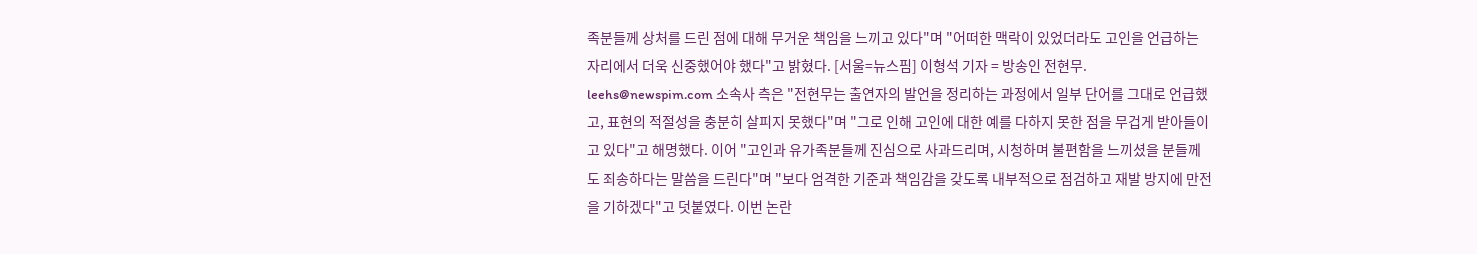족분들께 상처를 드린 점에 대해 무거운 책임을 느끼고 있다"며 "어떠한 맥락이 있었더라도 고인을 언급하는 자리에서 더욱 신중했어야 했다"고 밝혔다. [서울=뉴스핌] 이형석 기자 = 방송인 전현무. leehs@newspim.com 소속사 측은 "전현무는 출연자의 발언을 정리하는 과정에서 일부 단어를 그대로 언급했고, 표현의 적절성을 충분히 살피지 못했다"며 "그로 인해 고인에 대한 예를 다하지 못한 점을 무겁게 받아들이고 있다"고 해명했다. 이어 "고인과 유가족분들께 진심으로 사과드리며, 시청하며 불편함을 느끼셨을 분들께도 죄송하다는 말씀을 드린다"며 "보다 엄격한 기준과 책임감을 갖도록 내부적으로 점검하고 재발 방지에 만전을 기하겠다"고 덧붙였다. 이번 논란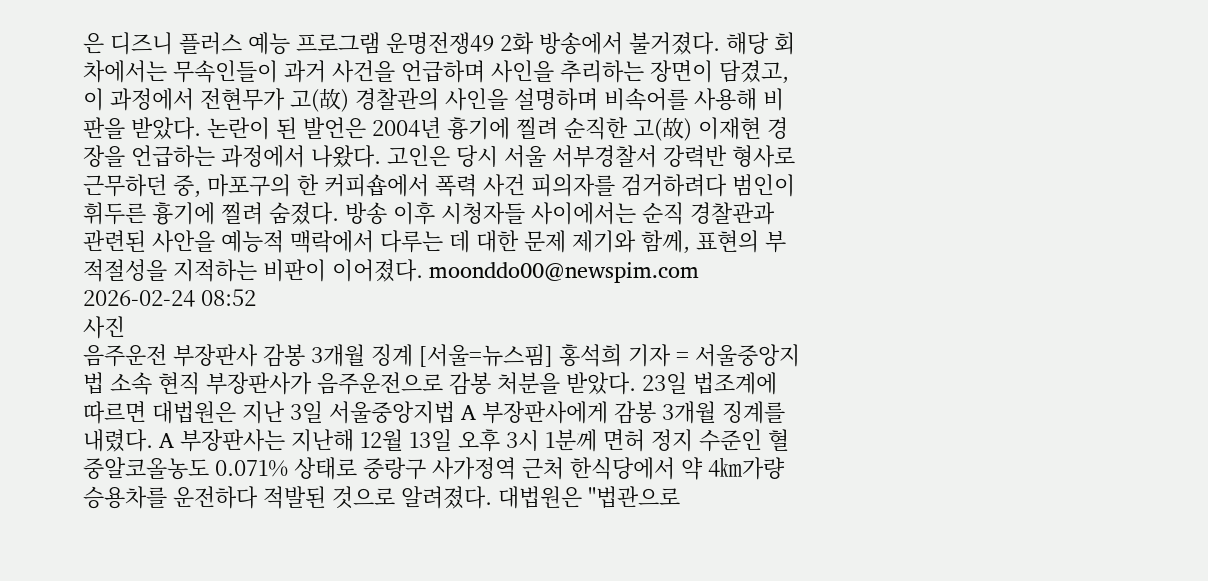은 디즈니 플러스 예능 프로그램 운명전쟁49 2화 방송에서 불거졌다. 해당 회차에서는 무속인들이 과거 사건을 언급하며 사인을 추리하는 장면이 담겼고, 이 과정에서 전현무가 고(故) 경찰관의 사인을 설명하며 비속어를 사용해 비판을 받았다. 논란이 된 발언은 2004년 흉기에 찔려 순직한 고(故) 이재현 경장을 언급하는 과정에서 나왔다. 고인은 당시 서울 서부경찰서 강력반 형사로 근무하던 중, 마포구의 한 커피숍에서 폭력 사건 피의자를 검거하려다 범인이 휘두른 흉기에 찔려 숨졌다. 방송 이후 시청자들 사이에서는 순직 경찰관과 관련된 사안을 예능적 맥락에서 다루는 데 대한 문제 제기와 함께, 표현의 부적절성을 지적하는 비판이 이어졌다. moonddo00@newspim.com 2026-02-24 08:52
사진
음주운전 부장판사 감봉 3개월 징계 [서울=뉴스핌] 홍석희 기자 = 서울중앙지법 소속 현직 부장판사가 음주운전으로 감봉 처분을 받았다. 23일 법조계에 따르면 대법원은 지난 3일 서울중앙지법 A 부장판사에게 감봉 3개월 징계를 내렸다. A 부장판사는 지난해 12월 13일 오후 3시 1분께 면허 정지 수준인 혈중알코올농도 0.071% 상태로 중랑구 사가정역 근처 한식당에서 약 4㎞가량 승용차를 운전하다 적발된 것으로 알려졌다. 대법원은 "법관으로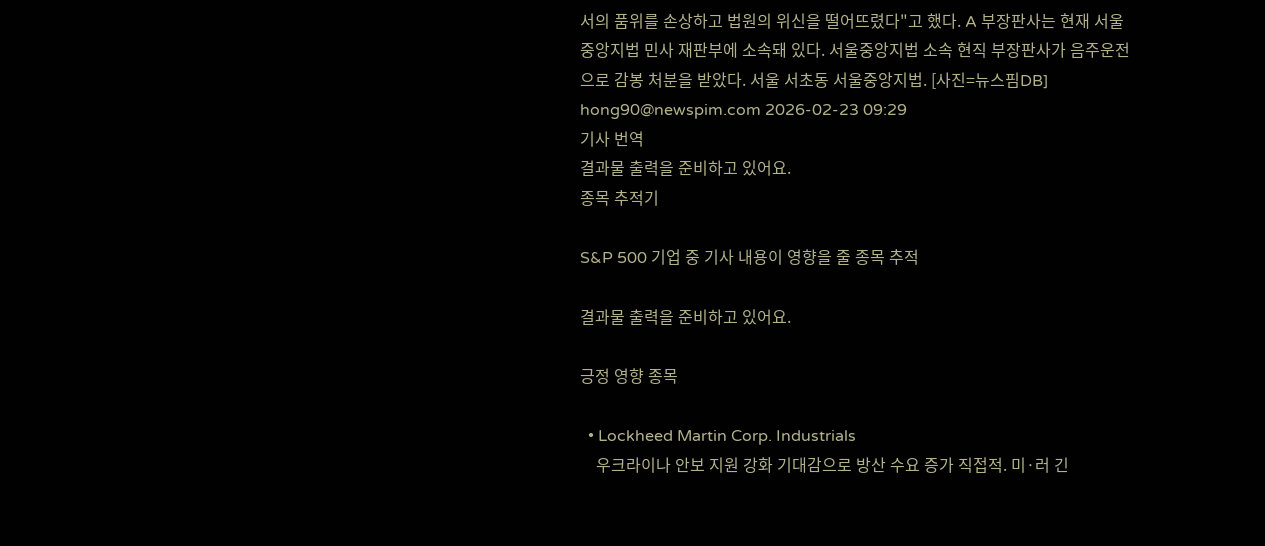서의 품위를 손상하고 법원의 위신을 떨어뜨렸다"고 했다. A 부장판사는 현재 서울중앙지법 민사 재판부에 소속돼 있다. 서울중앙지법 소속 현직 부장판사가 음주운전으로 감봉 처분을 받았다. 서울 서초동 서울중앙지법. [사진=뉴스핌DB] hong90@newspim.com 2026-02-23 09:29
기사 번역
결과물 출력을 준비하고 있어요.
종목 추적기

S&P 500 기업 중 기사 내용이 영향을 줄 종목 추적

결과물 출력을 준비하고 있어요.

긍정 영향 종목

  • Lockheed Martin Corp. Industrials
    우크라이나 안보 지원 강화 기대감으로 방산 수요 증가 직접적. 미·러 긴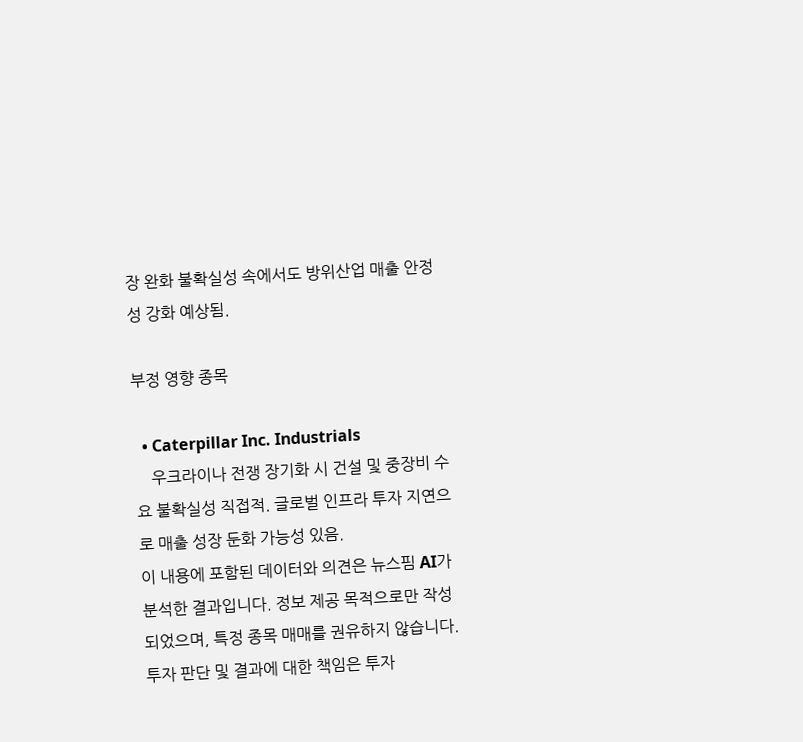장 완화 불확실성 속에서도 방위산업 매출 안정성 강화 예상됨.

부정 영향 종목

  • Caterpillar Inc. Industrials
    우크라이나 전쟁 장기화 시 건설 및 중장비 수요 불확실성 직접적. 글로벌 인프라 투자 지연으로 매출 성장 둔화 가능성 있음.
이 내용에 포함된 데이터와 의견은 뉴스핌 AI가 분석한 결과입니다. 정보 제공 목적으로만 작성되었으며, 특정 종목 매매를 권유하지 않습니다. 투자 판단 및 결과에 대한 책임은 투자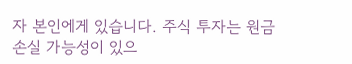자 본인에게 있습니다. 주식 투자는 원금 손실 가능성이 있으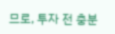므로, 투자 전 충분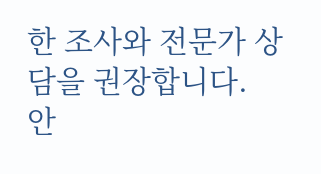한 조사와 전문가 상담을 권장합니다.
안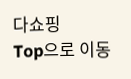다쇼핑
Top으로 이동